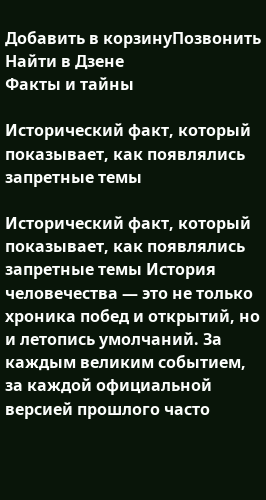Добавить в корзинуПозвонить
Найти в Дзене
Факты и тайны

Исторический факт, который показывает, как появлялись запретные темы

Исторический факт, который показывает, как появлялись запретные темы История человечества — это не только хроника побед и открытий, но и летопись умолчаний. За каждым великим событием, за каждой официальной версией прошлого часто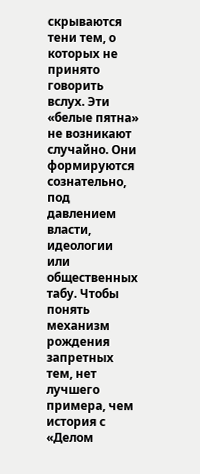скрываются тени тем, о которых не принято говорить вслух. Эти «белые пятна» не возникают случайно. Они формируются сознательно, под давлением власти, идеологии или общественных табу. Чтобы понять механизм рождения запретных тем, нет лучшего примера, чем история с «Делом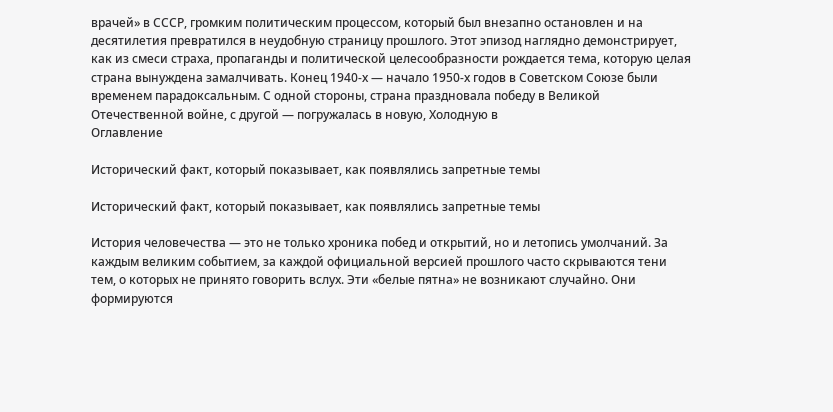врачей» в СССР, громким политическим процессом, который был внезапно остановлен и на десятилетия превратился в неудобную страницу прошлого. Этот эпизод наглядно демонстрирует, как из смеси страха, пропаганды и политической целесообразности рождается тема, которую целая страна вынуждена замалчивать. Конец 1940-х — начало 1950-х годов в Советском Союзе были временем парадоксальным. С одной стороны, страна праздновала победу в Великой Отечественной войне, с другой — погружалась в новую, Холодную в
Оглавление

Исторический факт, который показывает, как появлялись запретные темы

Исторический факт, который показывает, как появлялись запретные темы

История человечества — это не только хроника побед и открытий, но и летопись умолчаний. За каждым великим событием, за каждой официальной версией прошлого часто скрываются тени тем, о которых не принято говорить вслух. Эти «белые пятна» не возникают случайно. Они формируются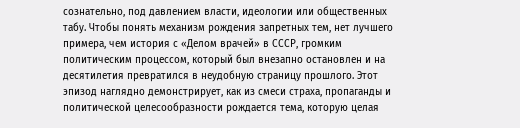сознательно, под давлением власти, идеологии или общественных табу. Чтобы понять механизм рождения запретных тем, нет лучшего примера, чем история с «Делом врачей» в СССР, громким политическим процессом, который был внезапно остановлен и на десятилетия превратился в неудобную страницу прошлого. Этот эпизод наглядно демонстрирует, как из смеси страха, пропаганды и политической целесообразности рождается тема, которую целая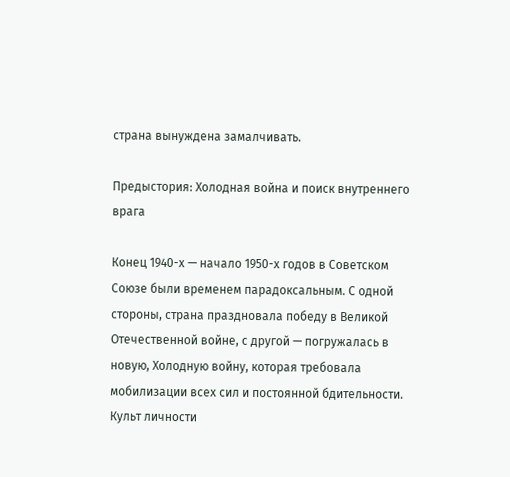страна вынуждена замалчивать.

Предыстория: Холодная война и поиск внутреннего врага

Конец 1940-х — начало 1950-х годов в Советском Союзе были временем парадоксальным. С одной стороны, страна праздновала победу в Великой Отечественной войне, с другой — погружалась в новую, Холодную войну, которая требовала мобилизации всех сил и постоянной бдительности. Культ личности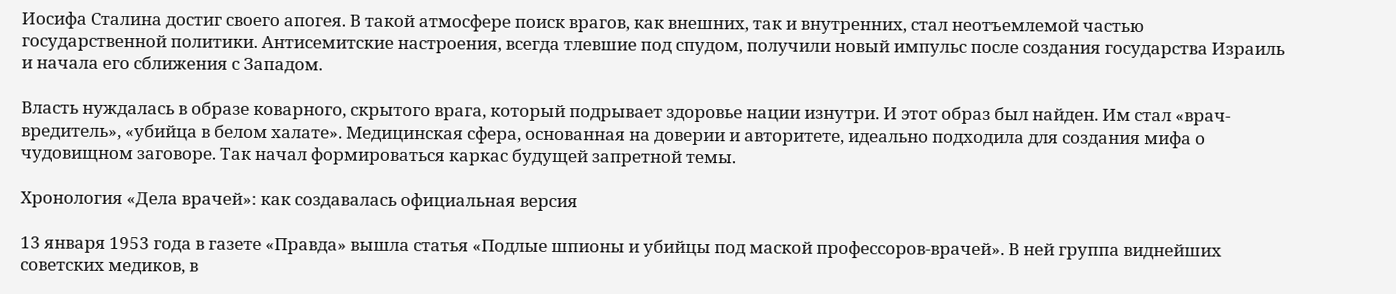Иосифа Сталина достиг своего апогея. В такой атмосфере поиск врагов, как внешних, так и внутренних, стал неотъемлемой частью государственной политики. Антисемитские настроения, всегда тлевшие под спудом, получили новый импульс после создания государства Израиль и начала его сближения с Западом.

Власть нуждалась в образе коварного, скрытого врага, который подрывает здоровье нации изнутри. И этот образ был найден. Им стал «врач-вредитель», «убийца в белом халате». Медицинская сфера, основанная на доверии и авторитете, идеально подходила для создания мифа о чудовищном заговоре. Так начал формироваться каркас будущей запретной темы.

Хронология «Дела врачей»: как создавалась официальная версия

13 января 1953 года в газете «Правда» вышла статья «Подлые шпионы и убийцы под маской профессоров-врачей». В ней группа виднейших советских медиков, в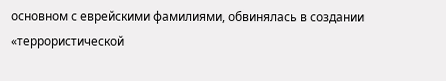основном с еврейскими фамилиями, обвинялась в создании «террористической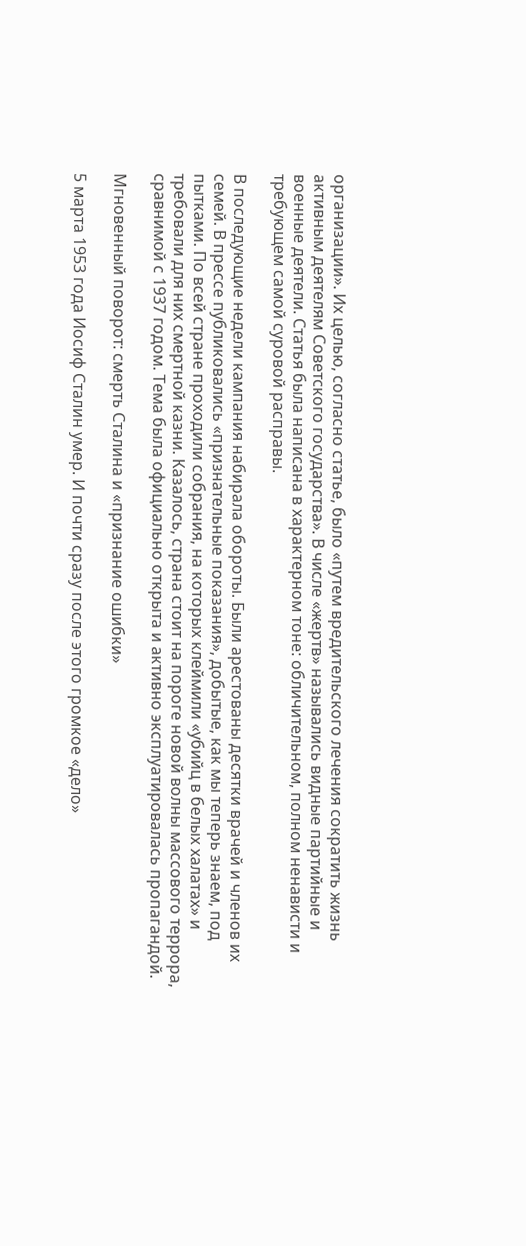организации». Их целью, согласно статье, было «путем вредительского лечения сократить жизнь активным деятелям Советского государства». В числе «жертв» назывались видные партийные и военные деятели. Статья была написана в характерном тоне: обличительном, полном ненависти и требующем самой суровой расправы.

В последующие недели кампания набирала обороты. Были арестованы десятки врачей и членов их семей. В прессе публиковались «признательные показания», добытые, как мы теперь знаем, под пытками. По всей стране проходили собрания, на которых клеймили «убийц в белых халатах» и требовали для них смертной казни. Казалось, страна стоит на пороге новой волны массового террора, сравнимой с 1937 годом. Тема была официально открыта и активно эксплуатировалась пропагандой.

Мгновенный поворот: смерть Сталина и «признание ошибки»

5 марта 1953 года Иосиф Сталин умер. И почти сразу после этого громкое «дело»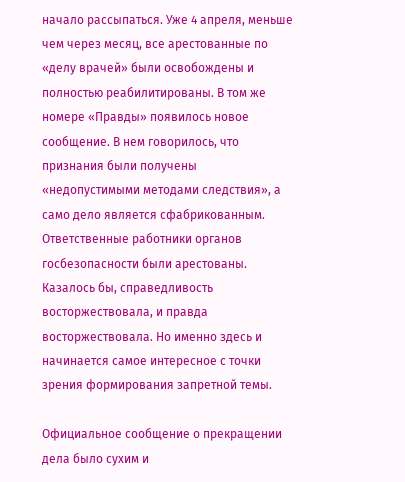начало рассыпаться. Уже 4 апреля, меньше чем через месяц, все арестованные по «делу врачей» были освобождены и полностью реабилитированы. В том же номере «Правды» появилось новое сообщение. В нем говорилось, что признания были получены «недопустимыми методами следствия», а само дело является сфабрикованным. Ответственные работники органов госбезопасности были арестованы. Казалось бы, справедливость восторжествовала, и правда восторжествовала. Но именно здесь и начинается самое интересное с точки зрения формирования запретной темы.

Официальное сообщение о прекращении дела было сухим и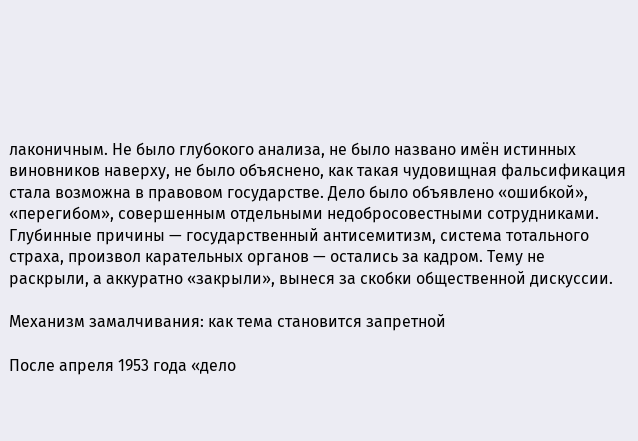лаконичным. Не было глубокого анализа, не было названо имён истинных виновников наверху, не было объяснено, как такая чудовищная фальсификация стала возможна в правовом государстве. Дело было объявлено «ошибкой», «перегибом», совершенным отдельными недобросовестными сотрудниками. Глубинные причины — государственный антисемитизм, система тотального страха, произвол карательных органов — остались за кадром. Тему не раскрыли, а аккуратно «закрыли», вынеся за скобки общественной дискуссии.

Механизм замалчивания: как тема становится запретной

После апреля 1953 года «дело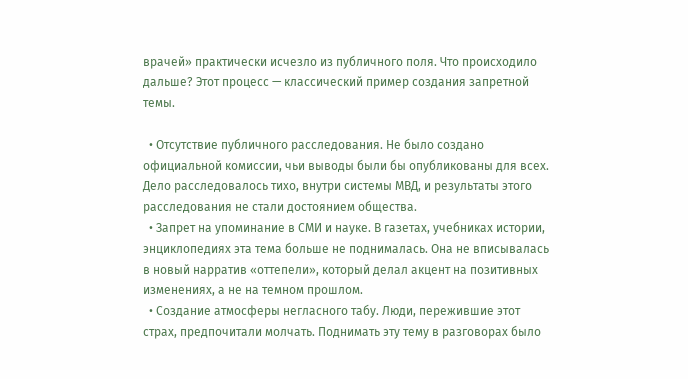врачей» практически исчезло из публичного поля. Что происходило дальше? Этот процесс — классический пример создания запретной темы.

  • Отсутствие публичного расследования. Не было создано официальной комиссии, чьи выводы были бы опубликованы для всех. Дело расследовалось тихо, внутри системы МВД, и результаты этого расследования не стали достоянием общества.
  • Запрет на упоминание в СМИ и науке. В газетах, учебниках истории, энциклопедиях эта тема больше не поднималась. Она не вписывалась в новый нарратив «оттепели», который делал акцент на позитивных изменениях, а не на темном прошлом.
  • Создание атмосферы негласного табу. Люди, пережившие этот страх, предпочитали молчать. Поднимать эту тему в разговорах было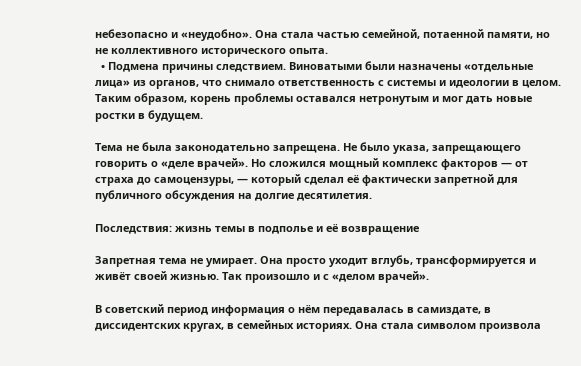небезопасно и «неудобно». Она стала частью семейной, потаенной памяти, но не коллективного исторического опыта.
  • Подмена причины следствием. Виноватыми были назначены «отдельные лица» из органов, что снимало ответственность с системы и идеологии в целом. Таким образом, корень проблемы оставался нетронутым и мог дать новые ростки в будущем.

Тема не была законодательно запрещена. Не было указа, запрещающего говорить о «деле врачей». Но сложился мощный комплекс факторов — от страха до самоцензуры, — который сделал её фактически запретной для публичного обсуждения на долгие десятилетия.

Последствия: жизнь темы в подполье и её возвращение

Запретная тема не умирает. Она просто уходит вглубь, трансформируется и живёт своей жизнью. Так произошло и с «делом врачей».

В советский период информация о нём передавалась в самиздате, в диссидентских кругах, в семейных историях. Она стала символом произвола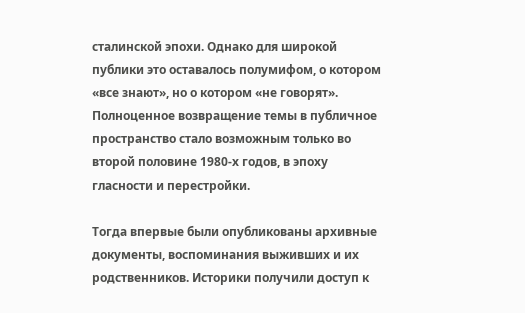сталинской эпохи. Однако для широкой публики это оставалось полумифом, о котором «все знают», но о котором «не говорят». Полноценное возвращение темы в публичное пространство стало возможным только во второй половине 1980-х годов, в эпоху гласности и перестройки.

Тогда впервые были опубликованы архивные документы, воспоминания выживших и их родственников. Историки получили доступ к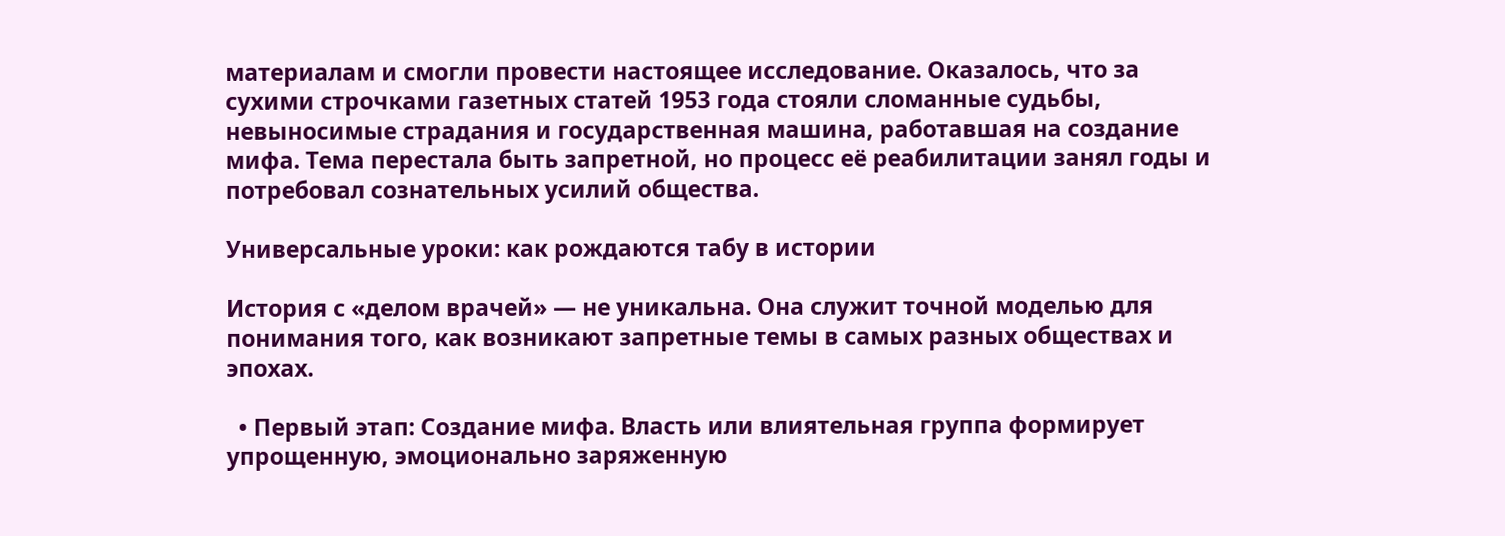материалам и смогли провести настоящее исследование. Оказалось, что за сухими строчками газетных статей 1953 года стояли сломанные судьбы, невыносимые страдания и государственная машина, работавшая на создание мифа. Тема перестала быть запретной, но процесс её реабилитации занял годы и потребовал сознательных усилий общества.

Универсальные уроки: как рождаются табу в истории

История с «делом врачей» — не уникальна. Она служит точной моделью для понимания того, как возникают запретные темы в самых разных обществах и эпохах.

  • Первый этап: Создание мифа. Власть или влиятельная группа формирует упрощенную, эмоционально заряженную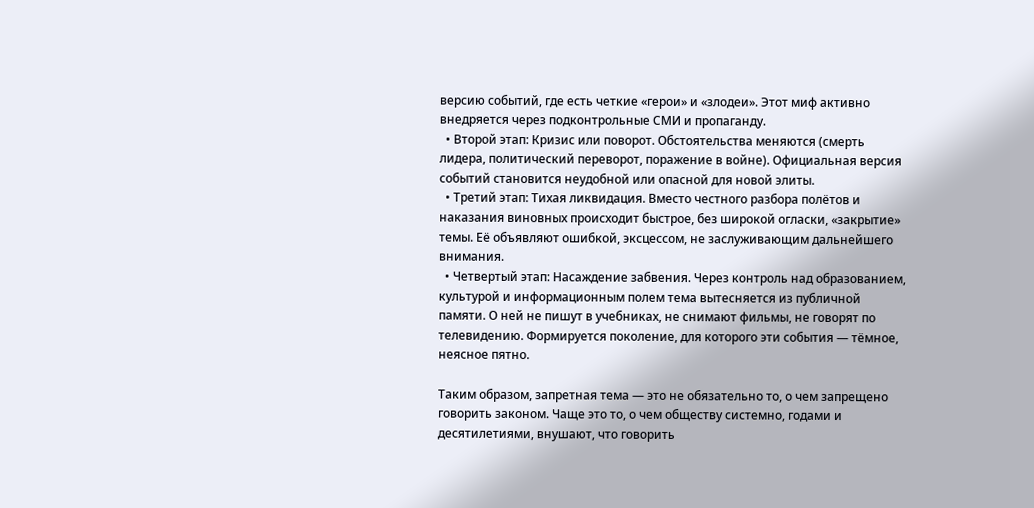версию событий, где есть четкие «герои» и «злодеи». Этот миф активно внедряется через подконтрольные СМИ и пропаганду.
  • Второй этап: Кризис или поворот. Обстоятельства меняются (смерть лидера, политический переворот, поражение в войне). Официальная версия событий становится неудобной или опасной для новой элиты.
  • Третий этап: Тихая ликвидация. Вместо честного разбора полётов и наказания виновных происходит быстрое, без широкой огласки, «закрытие» темы. Её объявляют ошибкой, эксцессом, не заслуживающим дальнейшего внимания.
  • Четвертый этап: Насаждение забвения. Через контроль над образованием, культурой и информационным полем тема вытесняется из публичной памяти. О ней не пишут в учебниках, не снимают фильмы, не говорят по телевидению. Формируется поколение, для которого эти события — тёмное, неясное пятно.

Таким образом, запретная тема — это не обязательно то, о чем запрещено говорить законом. Чаще это то, о чем обществу системно, годами и десятилетиями, внушают, что говорить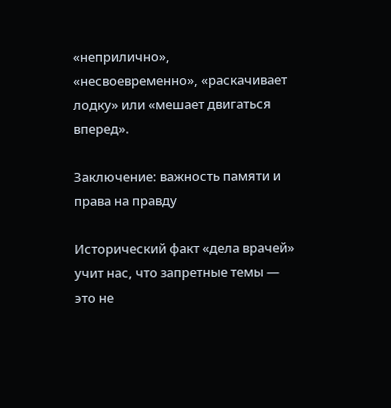«неприлично», «несвоевременно», «раскачивает лодку» или «мешает двигаться вперед».

Заключение: важность памяти и права на правду

Исторический факт «дела врачей» учит нас, что запретные темы — это не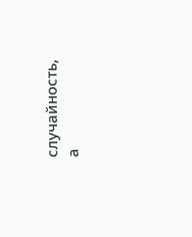случайность, а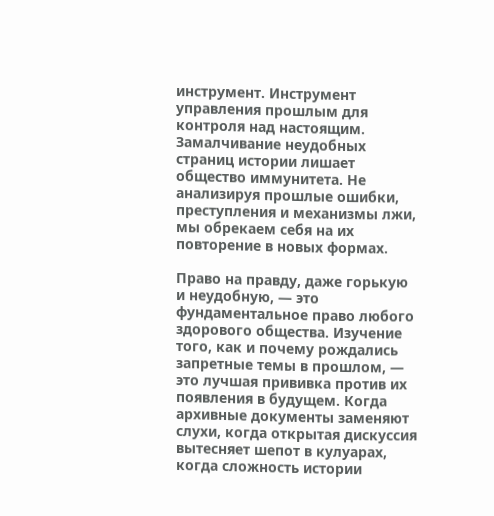инструмент. Инструмент управления прошлым для контроля над настоящим. Замалчивание неудобных страниц истории лишает общество иммунитета. Не анализируя прошлые ошибки, преступления и механизмы лжи, мы обрекаем себя на их повторение в новых формах.

Право на правду, даже горькую и неудобную, — это фундаментальное право любого здорового общества. Изучение того, как и почему рождались запретные темы в прошлом, — это лучшая прививка против их появления в будущем. Когда архивные документы заменяют слухи, когда открытая дискуссия вытесняет шепот в кулуарах, когда сложность истории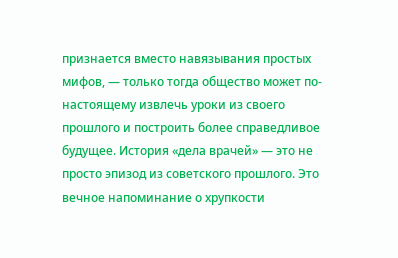признается вместо навязывания простых мифов, — только тогда общество может по-настоящему извлечь уроки из своего прошлого и построить более справедливое будущее. История «дела врачей» — это не просто эпизод из советского прошлого. Это вечное напоминание о хрупкости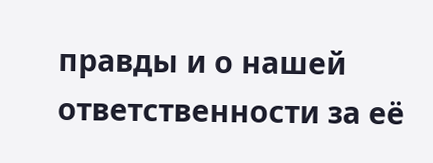правды и о нашей ответственности за её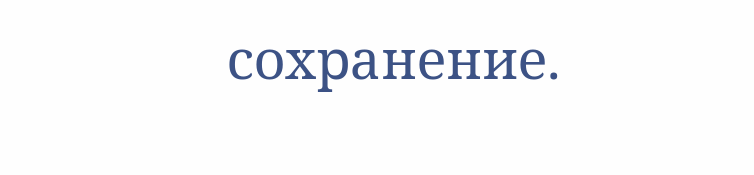сохранение.